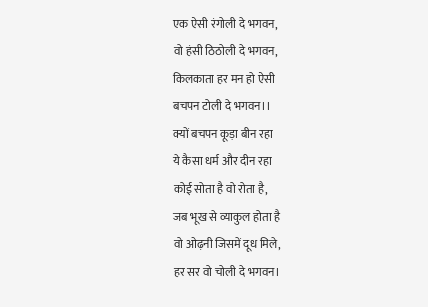एक ऐसी रंगोली दे भगवन,
वो हंसी ठिठोली दे भगवन,
किलकाता हर मन हो ऐसी
बचपन टोली दे भगवन।।
क्यों बचपन कूड़ा बीन रहा
ये कैसा धर्म और दीन रहा
कोई सोता है वो रोता है,
जब भूख से व्याकुल होता है
वो ओढ़नी जिसमें दूध मिले,
हर सर वो चोली दे भगवन।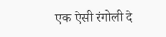एक ऐसी रंगोली दे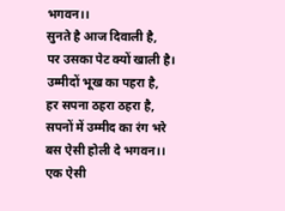भगवन।।
सुनते है आज दिवाली है,
पर उसका पेट क्यों खाली है।
उम्मीदों भूख का पहरा है,
हर सपना ठहरा ठहरा है,
सपनों में उम्मीद का रंग भरे
बस ऐसी होली दे भगवन।।
एक ऐसी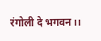रंगोली दे भगवन।।